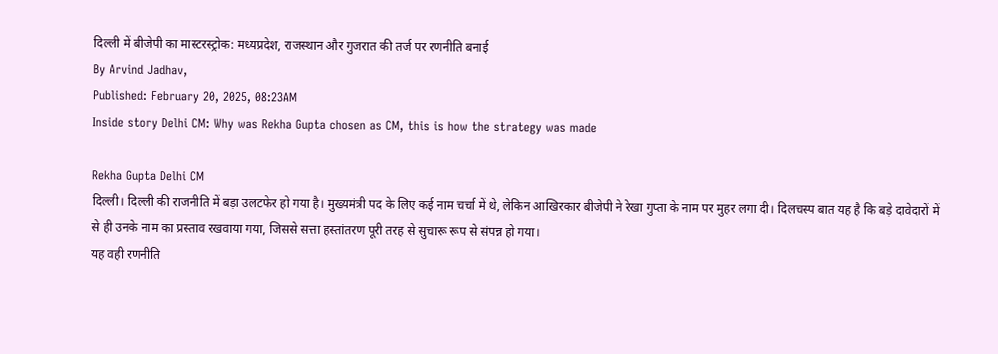दिल्ली में बीजेपी का मास्टरस्ट्रोक: मध्यप्रदेश, राजस्थान और गुजरात की तर्ज पर रणनीति बनाई
By Arvind Jadhav,
Published: February 20, 2025, 08:23AM
Inside story Delhi CM: Why was Rekha Gupta chosen as CM, this is how the strategy was made

Rekha Gupta Delhi CM
दिल्ली। दिल्ली की राजनीति में बड़ा उलटफेर हो गया है। मुख्यमंत्री पद के लिए कई नाम चर्चा में थे, लेकिन आखिरकार बीजेपी ने रेखा गुप्ता के नाम पर मुहर लगा दी। दिलचस्प बात यह है कि बड़े दावेदारों में से ही उनके नाम का प्रस्ताव रखवाया गया, जिससे सत्ता हस्तांतरण पूरी तरह से सुचारू रूप से संपन्न हो गया।
यह वही रणनीति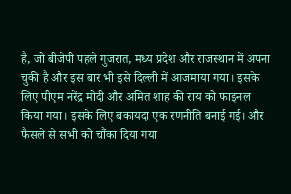है, जो बीजेपी पहले गुजरात, मध्य प्रदेश और राजस्थान में अपना चुकी है और इस बार भी इसे दिल्ली में आजमाया गया। इसके लिए पीएम नरेंद्र मोदी और अमित शाह की राय को फाइनल किया गया। इसके लिए बकायदा एक रणनीति बनाई गई। और फैसले से सभी को चौंका दिया गया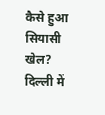कैसे हुआ सियासी खेल?
दिल्ली में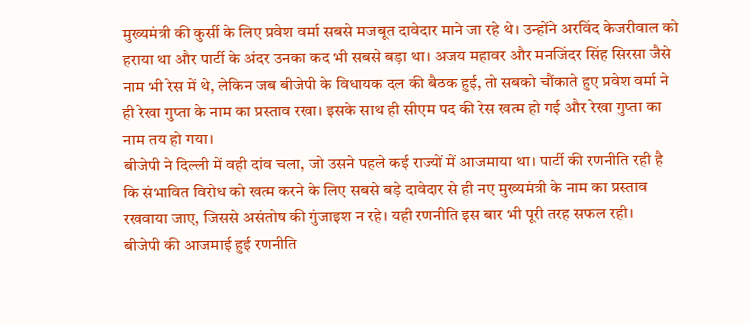मुख्यमंत्री की कुर्सी के लिए प्रवेश वर्मा सबसे मजबूत दावेदार माने जा रहे थे। उन्होंने अरविंद केजरीवाल को हराया था और पार्टी के अंदर उनका कद भी सबसे बड़ा था। अजय महावर और मनजिंदर सिंह सिरसा जैसे नाम भी रेस में थे, लेकिन जब बीजेपी के विधायक दल की बैठक हुई, तो सबको चौंकाते हुए प्रवेश वर्मा ने ही रेखा गुप्ता के नाम का प्रस्ताव रखा। इसके साथ ही सीएम पद की रेस खत्म हो गई और रेखा गुप्ता का नाम तय हो गया।
बीजेपी ने दिल्ली में वही दांव चला, जो उसने पहले कई राज्यों में आजमाया था। पार्टी की रणनीति रही है कि संभावित विरोध को खत्म करने के लिए सबसे बड़े दावेदार से ही नए मुख्यमंत्री के नाम का प्रस्ताव रखवाया जाए, जिससे असंतोष की गुंजाइश न रहे। यही रणनीति इस बार भी पूरी तरह सफल रही।
बीजेपी की आजमाई हुई रणनीति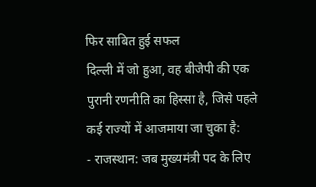फिर साबित हुई सफल
दिल्ली में जो हुआ, वह बीजेपी की एक पुरानी रणनीति का हिस्सा है, जिसे पहले कई राज्यों में आजमाया जा चुका है:
- राजस्थान: जब मुख्यमंत्री पद के लिए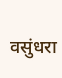वसुंधरा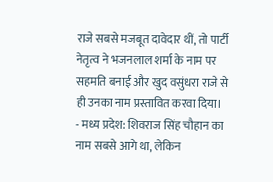राजे सबसे मजबूत दावेदार थीं, तो पार्टी नेतृत्व ने भजनलाल शर्मा के नाम पर सहमति बनाई और खुद वसुंधरा राजे से ही उनका नाम प्रस्तावित करवा दिया।
- मध्य प्रदेश: शिवराज सिंह चौहान का नाम सबसे आगे था, लेकिन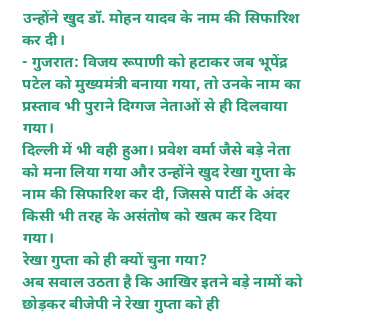उन्होंने खुद डॉ. मोहन यादव के नाम की सिफारिश कर दी।
- गुजरात: विजय रूपाणी को हटाकर जब भूपेंद्र पटेल को मुख्यमंत्री बनाया गया, तो उनके नाम का प्रस्ताव भी पुराने दिग्गज नेताओं से ही दिलवाया गया।
दिल्ली में भी वही हुआ। प्रवेश वर्मा जैसे बड़े नेता को मना लिया गया और उन्होंने खुद रेखा गुप्ता के नाम की सिफारिश कर दी, जिससे पार्टी के अंदर किसी भी तरह के असंतोष को खत्म कर दिया गया।
रेखा गुप्ता को ही क्यों चुना गया?
अब सवाल उठता है कि आखिर इतने बड़े नामों को छोड़कर बीजेपी ने रेखा गुप्ता को ही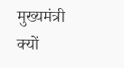मुख्यमंत्री क्यों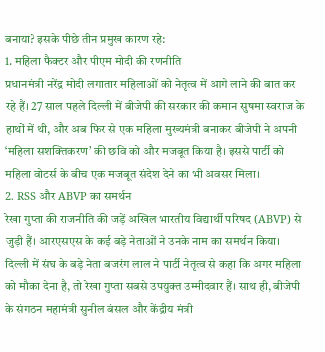बनाया? इसके पीछे तीन प्रमुख कारण रहे:
1. महिला फैक्टर और पीएम मोदी की रणनीति
प्रधानमंत्री नरेंद्र मोदी लगातार महिलाओं को नेतृत्व में आगे लाने की बात कर रहे हैं। 27 साल पहले दिल्ली में बीजेपी की सरकार की कमान सुषमा स्वराज के हाथों में थी, और अब फिर से एक महिला मुख्यमंत्री बनाकर बीजेपी ने अपनी ‘महिला सशक्तिकरण’ की छवि को और मजबूत किया है। इससे पार्टी को महिला वोटर्स के बीच एक मजबूत संदेश देने का भी अवसर मिला।
2. RSS और ABVP का समर्थन
रेखा गुप्ता की राजनीति की जड़ें अखिल भारतीय विद्यार्थी परिषद (ABVP) से जुड़ी हैं। आरएसएस के कई बड़े नेताओं ने उनके नाम का समर्थन किया। दिल्ली में संघ के बड़े नेता बजरंग लाल ने पार्टी नेतृत्व से कहा कि अगर महिला को मौका देना है, तो रेखा गुप्ता सबसे उपयुक्त उम्मीदवार हैं। साथ ही, बीजेपी के संगठन महामंत्री सुनील बंसल और केंद्रीय मंत्री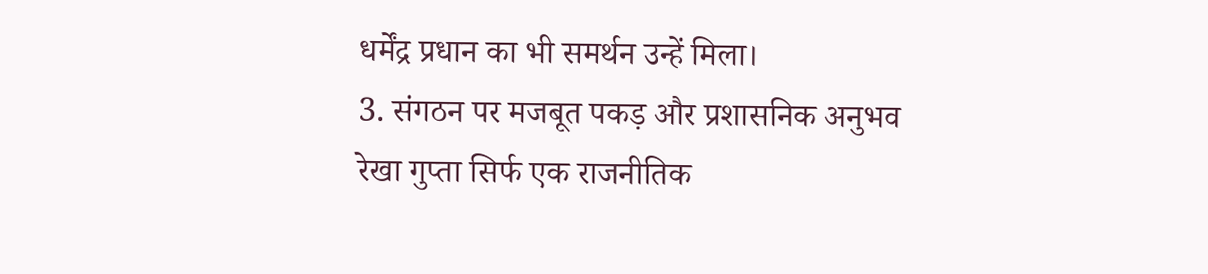धर्मेंद्र प्रधान का भी समर्थन उन्हें मिला।
3. संगठन पर मजबूत पकड़ और प्रशासनिक अनुभव
रेखा गुप्ता सिर्फ एक राजनीतिक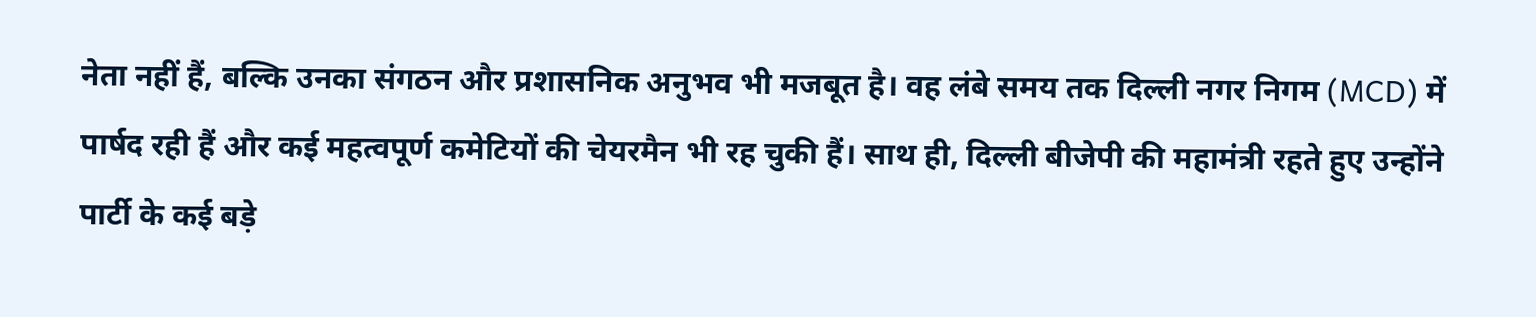नेता नहीं हैं, बल्कि उनका संगठन और प्रशासनिक अनुभव भी मजबूत है। वह लंबे समय तक दिल्ली नगर निगम (MCD) में पार्षद रही हैं और कई महत्वपूर्ण कमेटियों की चेयरमैन भी रह चुकी हैं। साथ ही, दिल्ली बीजेपी की महामंत्री रहते हुए उन्होंने पार्टी के कई बड़े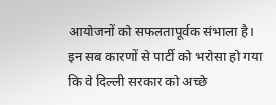आयोजनों को सफलतापूर्वक संभाला है। इन सब कारणों से पार्टी को भरोसा हो गया कि वे दिल्ली सरकार को अच्छे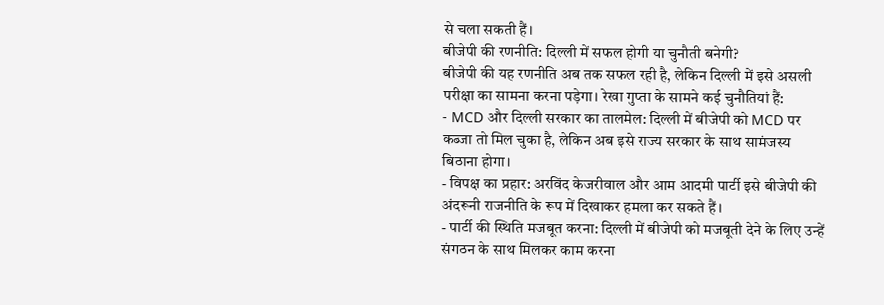से चला सकती हैं।
बीजेपी की रणनीति: दिल्ली में सफल होगी या चुनौती बनेगी?
बीजेपी की यह रणनीति अब तक सफल रही है, लेकिन दिल्ली में इसे असली परीक्षा का सामना करना पड़ेगा। रेखा गुप्ता के सामने कई चुनौतियां हैं:
- MCD और दिल्ली सरकार का तालमेल: दिल्ली में बीजेपी को MCD पर कब्जा तो मिल चुका है, लेकिन अब इसे राज्य सरकार के साथ सामंजस्य बिठाना होगा।
- विपक्ष का प्रहार: अरविंद केजरीवाल और आम आदमी पार्टी इसे बीजेपी की अंदरूनी राजनीति के रूप में दिखाकर हमला कर सकते हैं।
- पार्टी की स्थिति मजबूत करना: दिल्ली में बीजेपी को मजबूती देने के लिए उन्हें संगठन के साथ मिलकर काम करना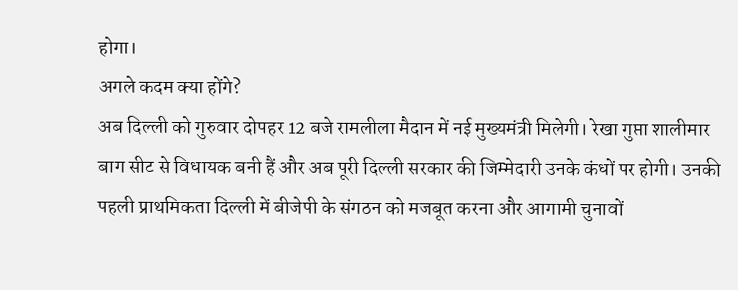होगा।
अगले कदम क्या होंगे?
अब दिल्ली को गुरुवार दोपहर 12 बजे रामलीला मैदान में नई मुख्यमंत्री मिलेगी। रेखा गुप्ता शालीमार बाग सीट से विधायक बनी हैं और अब पूरी दिल्ली सरकार की जिम्मेदारी उनके कंधों पर होगी। उनकी पहली प्राथमिकता दिल्ली में बीजेपी के संगठन को मजबूत करना और आगामी चुनावों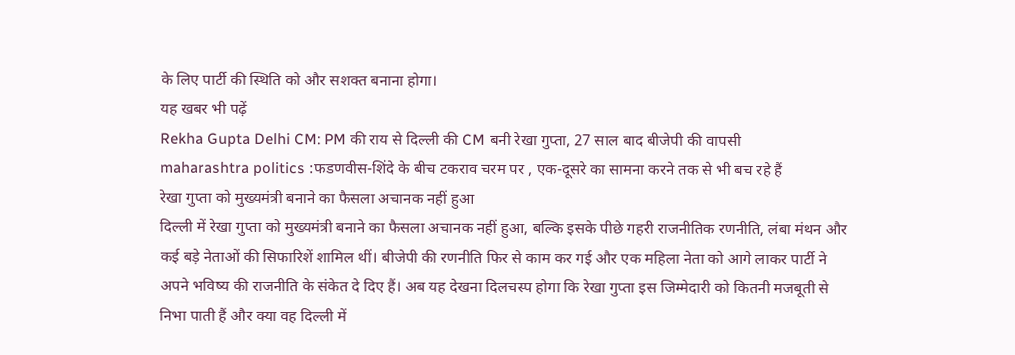के लिए पार्टी की स्थिति को और सशक्त बनाना होगा।
यह खबर भी पढ़ें
Rekha Gupta Delhi CM: PM की राय से दिल्ली की CM बनी रेखा गुप्ता, 27 साल बाद बीजेपी की वापसी
maharashtra politics :फडणवीस-शिंदे के बीच टकराव चरम पर , एक-दूसरे का सामना करने तक से भी बच रहे हैं
रेखा गुप्ता को मुख्यमंत्री बनाने का फैसला अचानक नहीं हुआ
दिल्ली में रेखा गुप्ता को मुख्यमंत्री बनाने का फैसला अचानक नहीं हुआ, बल्कि इसके पीछे गहरी राजनीतिक रणनीति, लंबा मंथन और कई बड़े नेताओं की सिफारिशें शामिल थीं। बीजेपी की रणनीति फिर से काम कर गई और एक महिला नेता को आगे लाकर पार्टी ने अपने भविष्य की राजनीति के संकेत दे दिए हैं। अब यह देखना दिलचस्प होगा कि रेखा गुप्ता इस जिम्मेदारी को कितनी मजबूती से निभा पाती हैं और क्या वह दिल्ली में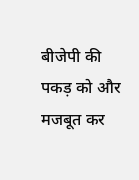बीजेपी की पकड़ को और मजबूत कर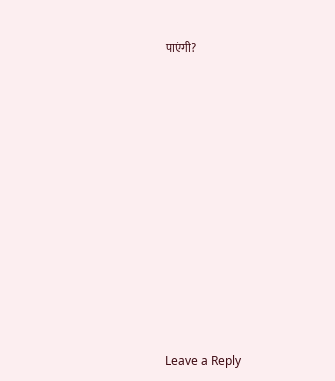पाएंगी?















Leave a Reply